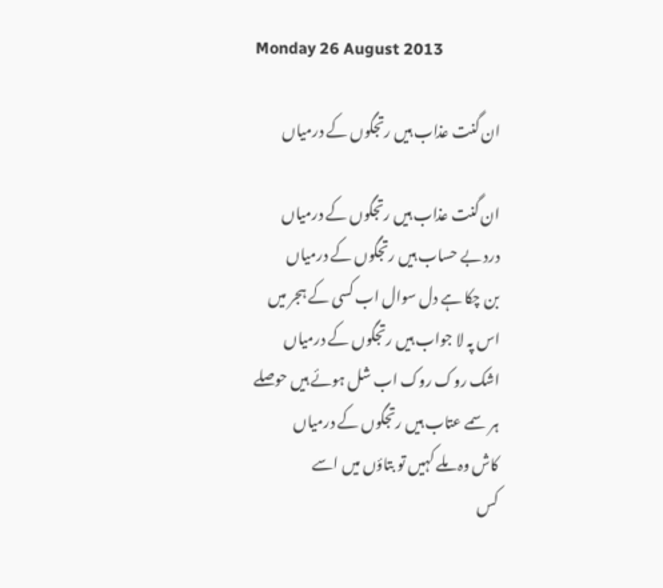Monday 26 August 2013

ان گنت عذاب ہیں رتجگوں کے درمیاں

ان گنت عذاب ہیں رتجگوں کے درمیاں
درد بے حساب ہیں رتجگوں کے درمیاں
بن چکا ہے دل سوال اب کسی کے ہجر میں
اس پہ لا جواب ہیں رتجگوں کے درمیاں
اشک روک روک اب شل ہوئے ہیں حوصلے
ہر سمے عتاب ہیں رتجگوں کے درمیاں
کاش وہ ملے کہیں تو بتاؤں میں اسے
کس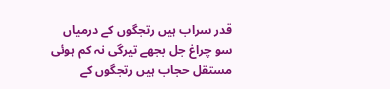قدر سراب ہیں رتجگوں کے درمیاں
سو چراغ جل بجھے تیرگی نہ کم ہوئی
مستقل حجاب ہیں رتجگوں کے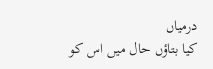درمیاں
کیا بتاؤں حال میں اس کو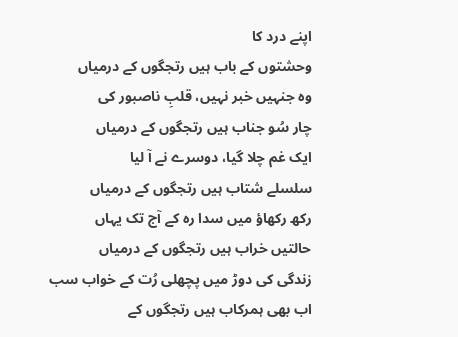اپنے درد کا
وحشتوں کے باب ہیں رتجگوں کے درمیاں
وہ جنہیں خبر نہیں، قلبِ ناصبور کی
چار سُو جناب ہیں رتجگوں کے درمیاں
ایک غم چلا گیا، دوسرے نے آ لیا
سلسلے شتاب ہیں رتجگوں کے درمیاں
رکھ رکھاؤ میں سدا رہ کے آج تک یہاں
حالتیں خراب ہیں رتجگوں کے درمیاں
زندگی کی دوڑ میں پچھلی رُت کے خواب سب
اب بھی ہمرکاب ہیں رتجگوں کے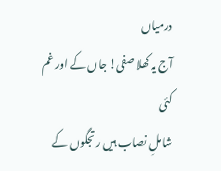درمیاں
آج یہ کھلا صفی! جاں کے اور غم کئی
شاملِ نصاب ہیں رتجگوں کے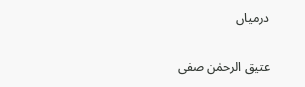درمیاں

عتیق الرحمٰن صفی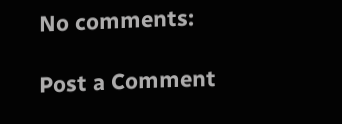No comments:

Post a Comment